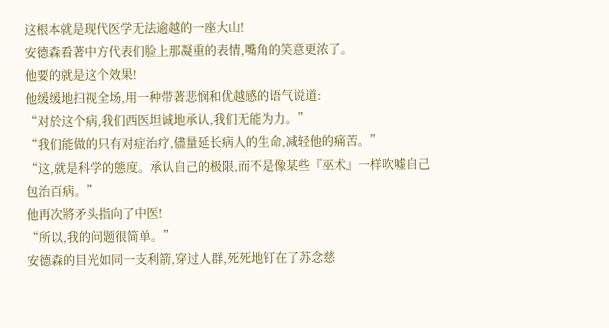这根本就是现代医学无法逾越的一座大山!
安德森看著中方代表们脸上那凝重的表情,嘴角的笑意更浓了。
他要的就是这个效果!
他缓缓地扫视全场,用一种带著悲悯和优越感的语气说道:
“对於这个病,我们西医坦诚地承认,我们无能为力。”
“我们能做的只有对症治疗,儘量延长病人的生命,减轻他的痛苦。”
“这,就是科学的態度。承认自己的极限,而不是像某些『巫术』一样吹嘘自己包治百病。”
他再次將矛头指向了中医!
“所以,我的问题很简单。”
安德森的目光如同一支利箭,穿过人群,死死地钉在了苏念慈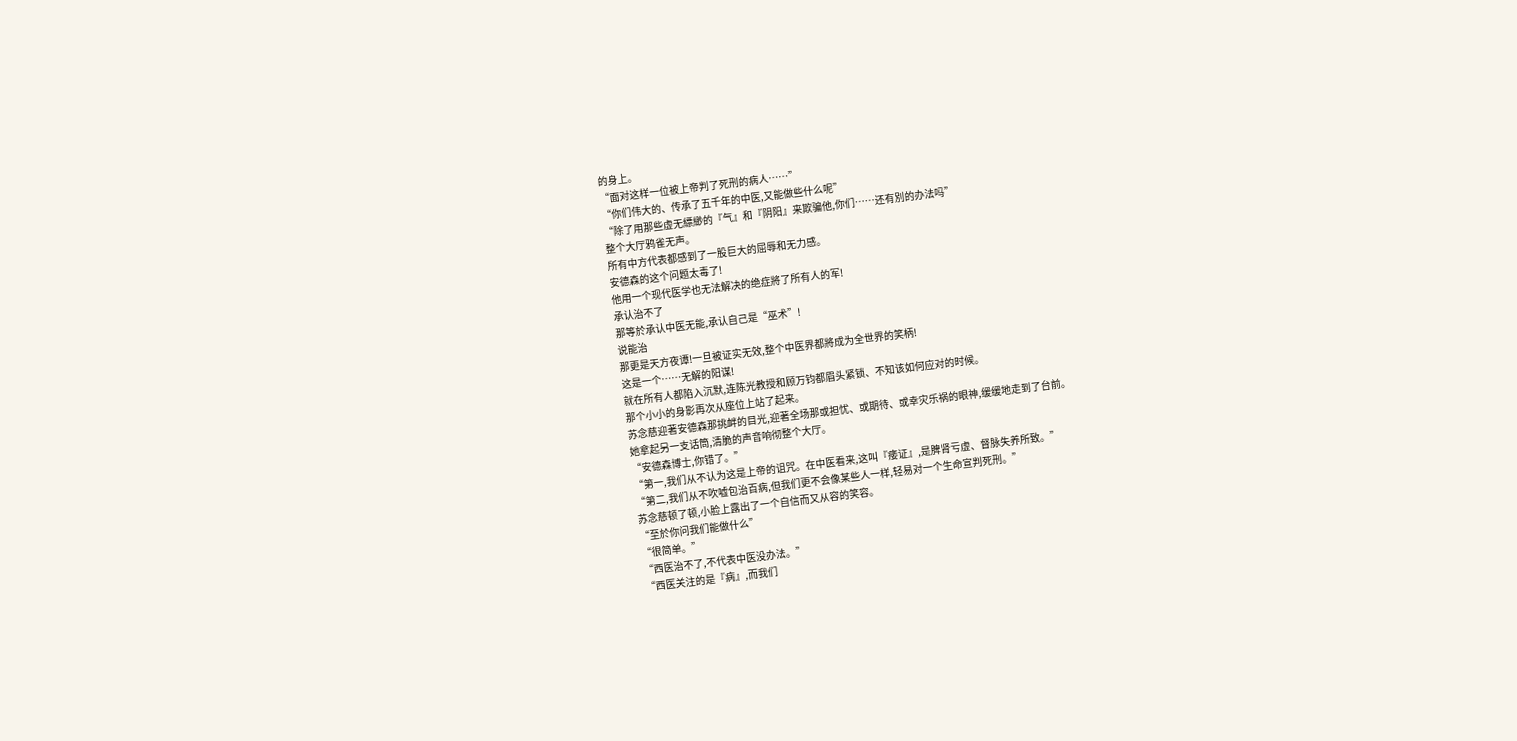的身上。
“面对这样一位被上帝判了死刑的病人……”
“你们伟大的、传承了五千年的中医,又能做些什么呢”
“除了用那些虚无縹緲的『气』和『阴阳』来欺骗他,你们……还有別的办法吗”
整个大厅鸦雀无声。
所有中方代表都感到了一股巨大的屈辱和无力感。
安德森的这个问题太毒了!
他用一个现代医学也无法解决的绝症將了所有人的军!
承认治不了
那等於承认中医无能,承认自己是“巫术”!
说能治
那更是天方夜谭!一旦被证实无效,整个中医界都將成为全世界的笑柄!
这是一个……无解的阳谋!
就在所有人都陷入沉默,连陈光教授和顾万钧都眉头紧锁、不知该如何应对的时候。
那个小小的身影再次从座位上站了起来。
苏念慈迎著安德森那挑衅的目光,迎著全场那或担忧、或期待、或幸灾乐祸的眼神,缓缓地走到了台前。
她拿起另一支话筒,清脆的声音响彻整个大厅。
“安德森博士,你错了。”
“第一,我们从不认为这是上帝的诅咒。在中医看来,这叫『痿证』,是脾肾亏虚、督脉失养所致。”
“第二,我们从不吹嘘包治百病,但我们更不会像某些人一样,轻易对一个生命宣判死刑。”
苏念慈顿了顿,小脸上露出了一个自信而又从容的笑容。
“至於你问我们能做什么”
“很简单。”
“西医治不了,不代表中医没办法。”
“西医关注的是『病』,而我们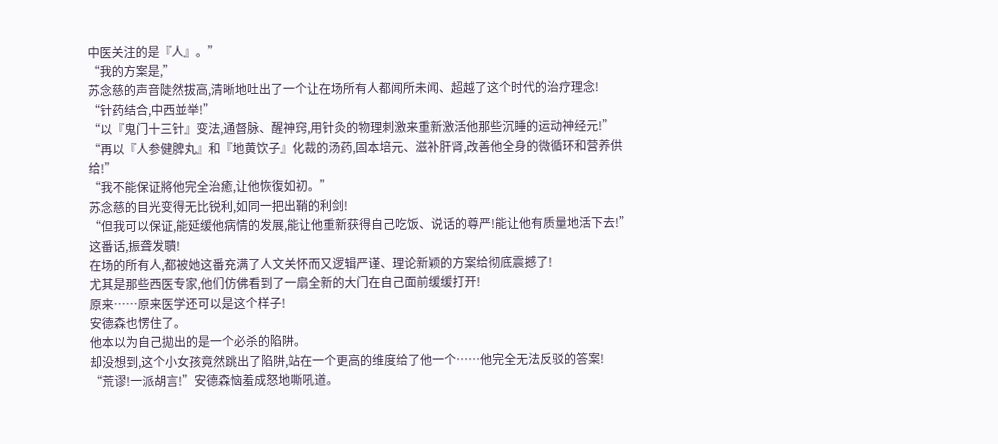中医关注的是『人』。”
“我的方案是,”
苏念慈的声音陡然拔高,清晰地吐出了一个让在场所有人都闻所未闻、超越了这个时代的治疗理念!
“针药结合,中西並举!”
“以『鬼门十三针』变法,通督脉、醒神窍,用针灸的物理刺激来重新激活他那些沉睡的运动神经元!”
“再以『人参健脾丸』和『地黄饮子』化裁的汤药,固本培元、滋补肝肾,改善他全身的微循环和营养供给!”
“我不能保证將他完全治癒,让他恢復如初。”
苏念慈的目光变得无比锐利,如同一把出鞘的利剑!
“但我可以保证,能延缓他病情的发展,能让他重新获得自己吃饭、说话的尊严!能让他有质量地活下去!”
这番话,振聋发聵!
在场的所有人,都被她这番充满了人文关怀而又逻辑严谨、理论新颖的方案给彻底震撼了!
尤其是那些西医专家,他们仿佛看到了一扇全新的大门在自己面前缓缓打开!
原来……原来医学还可以是这个样子!
安德森也愣住了。
他本以为自己拋出的是一个必杀的陷阱。
却没想到,这个小女孩竟然跳出了陷阱,站在一个更高的维度给了他一个……他完全无法反驳的答案!
“荒谬!一派胡言!”安德森恼羞成怒地嘶吼道。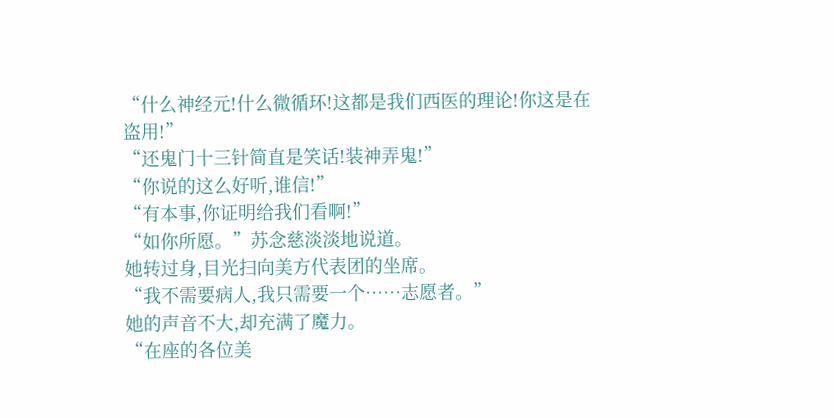“什么神经元!什么微循环!这都是我们西医的理论!你这是在盗用!”
“还鬼门十三针简直是笑话!装神弄鬼!”
“你说的这么好听,谁信!”
“有本事,你证明给我们看啊!”
“如你所愿。”苏念慈淡淡地说道。
她转过身,目光扫向美方代表团的坐席。
“我不需要病人,我只需要一个……志愿者。”
她的声音不大,却充满了魔力。
“在座的各位美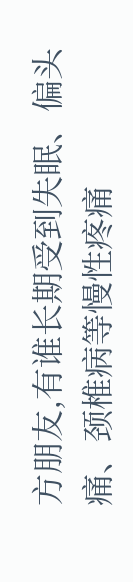方朋友,有谁长期受到失眠、偏头痛、颈椎病等慢性疼痛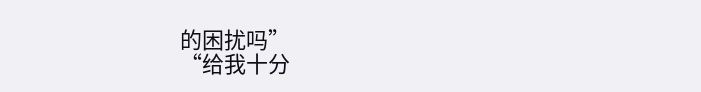的困扰吗”
“给我十分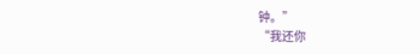钟。”
“我还你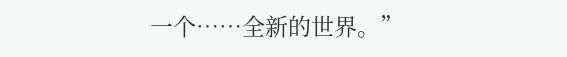一个……全新的世界。”